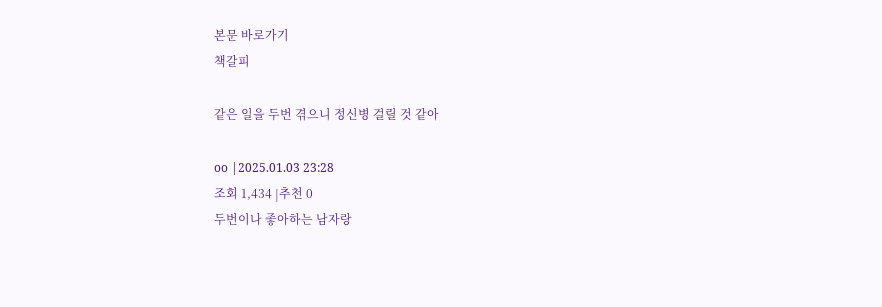본문 바로가기
책갈피

같은 일을 두번 겪으니 정신병 걸릴 것 같아

oo |2025.01.03 23:28
조회 1,434 |추천 0
두번이나 좋아하는 남자랑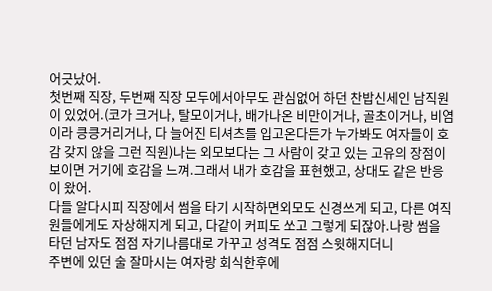어긋났어.
첫번째 직장, 두번째 직장 모두에서아무도 관심없어 하던 찬밥신세인 남직원이 있었어.(코가 크거나, 탈모이거나, 배가나온 비만이거나, 골초이거나, 비염이라 킁킁거리거나, 다 늘어진 티셔츠를 입고온다든가 누가봐도 여자들이 호감 갖지 않을 그런 직원)나는 외모보다는 그 사람이 갖고 있는 고유의 장점이 보이면 거기에 호감을 느껴.그래서 내가 호감을 표현했고, 상대도 같은 반응이 왔어.
다들 알다시피 직장에서 썸을 타기 시작하면외모도 신경쓰게 되고, 다른 여직원들에게도 자상해지게 되고, 다같이 커피도 쏘고 그렇게 되잖아.나랑 썸을 타던 남자도 점점 자기나름대로 가꾸고 성격도 점점 스윗해지더니
주변에 있던 술 잘마시는 여자랑 회식한후에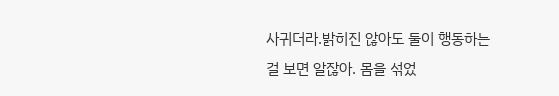사귀더라.밝히진 않아도 둘이 행동하는 걸 보면 알잖아. 몸을 섞었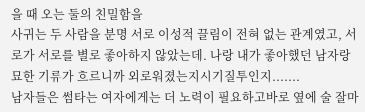을 때 오는 둘의 친밀함을
사귀는 두 사람을 분명 서로 이성적 끌림이 전혀 없는 관계였고, 서로가 서로를 별로 좋아하지 않았는데. 나랑 내가 좋아했던 남자랑 묘한 기류가 흐르니까 외로워졌는지시기질투인지.......
남자들은 썸타는 여자에게는 더 노력이 필요하고바로 옆에 술 잘마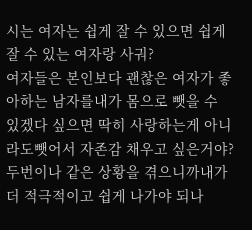시는 여자는 쉽게 잘 수 있으면 쉽게 잘 수 있는 여자랑 사궈?
여자들은 본인보다 괜찮은 여자가 좋아하는 남자를내가 몸으로 뺏을 수 있겠다 싶으면 딱히 사랑하는게 아니라도뺏어서 자존감 채우고 싶은거야?
두번이나 같은 상황을 겪으니까내가 더 적극적이고 쉽게 나가야 되나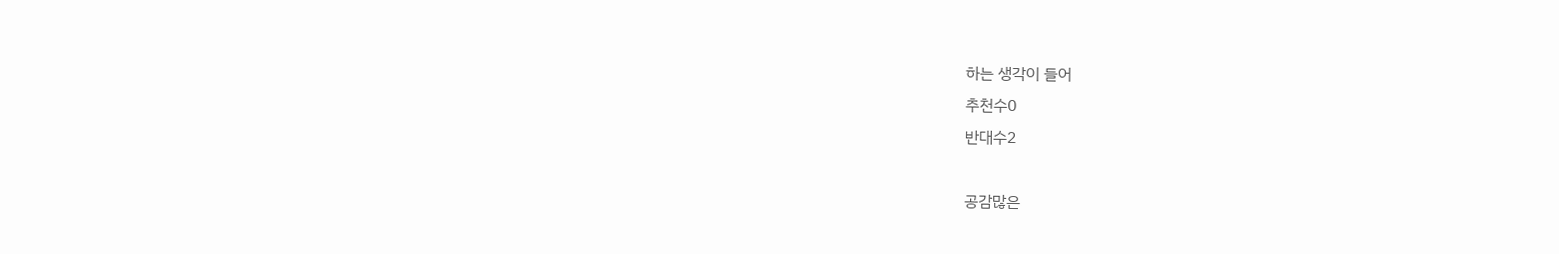하는 생각이 들어
추천수0
반대수2

공감많은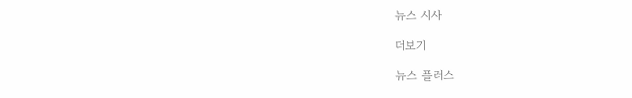뉴스 시사

더보기

뉴스 플러스